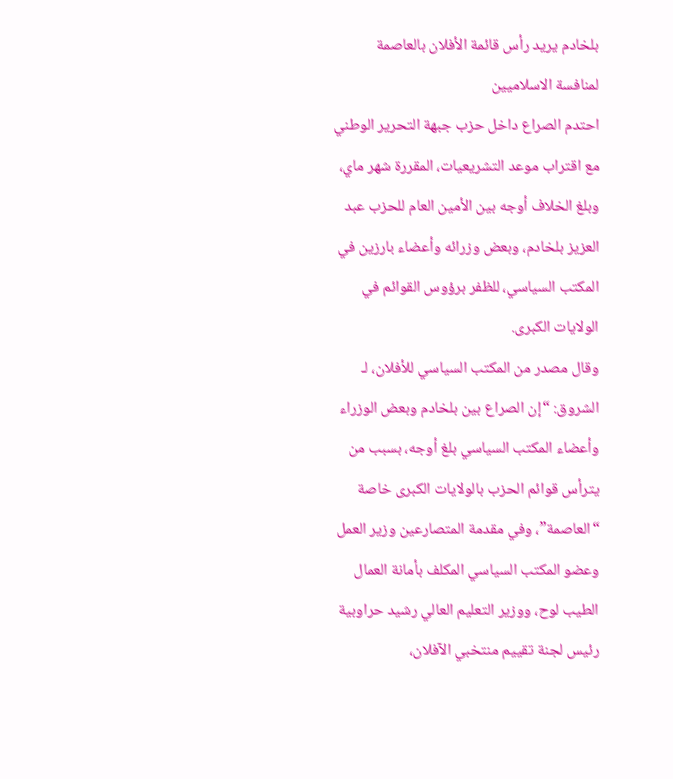بلخادم يريد رأس قائمة الأفلان بالعاصمة لمنافسة الاسلاميين
احتدم الصراع داخل حزب جبهة التحرير الوطني مع اقتراب موعد التشريعيات، المقررة شهر ماي، وبلغ الخلاف أوجه بين الأمين العام للحزب عبد العزيز بلخادم، وبعض وزرائه وأعضاء بارزين في المكتب السياسي، للظفر برؤوس القوائم في الولايات الكبرى.
وقال مصدر من المكتب السياسي للأفلان، لـ الشروق: “إن الصراع بين بلخادم وبعض الوزراء وأعضاء المكتب السياسي بلغ أوجه، بسبب من يترأس قوائم الحزب بالولايات الكبرى خاصة “العاصمة”، وفي مقدمة المتصارعين وزير العمل وعضو المكتب السياسي المكلف بأمانة العمال الطيب لوح، ووزير التعليم العالي رشيد حراوبية رئيس لجنة تقييم منتخبي الآفلان،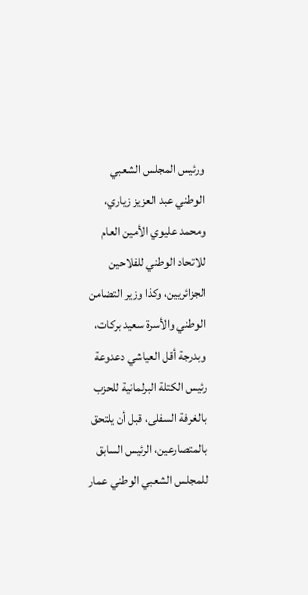ورئيس المجلس الشعبي الوطني عبد العزيز زياري، ومحمد عليوي الأمين العام للاتحاد الوطني للفلاحين الجزائريين، وكذا وزير التضامن الوطني والأسرة سعيد بركات، وبدرجة أقل العياشي دعدوعة رئيس الكتلة البرلمانية للحزب بالغرفة السفلى، قبل أن يلتحق بالمتصارعين، الرئيس السابق للمجلس الشعبي الوطني عمار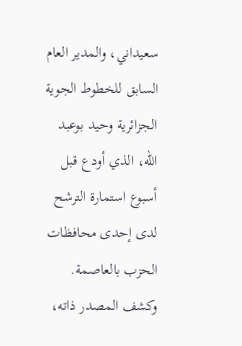سعيداني، والمدير العام السابق للخطوط الجوية الجزائرية وحيد بوعبد الله، الذي أودع قبل أسبوع استمارة الترشح لدى إحدى محافظات الحزب بالعاصمة.
وكشف المصدر ذاته،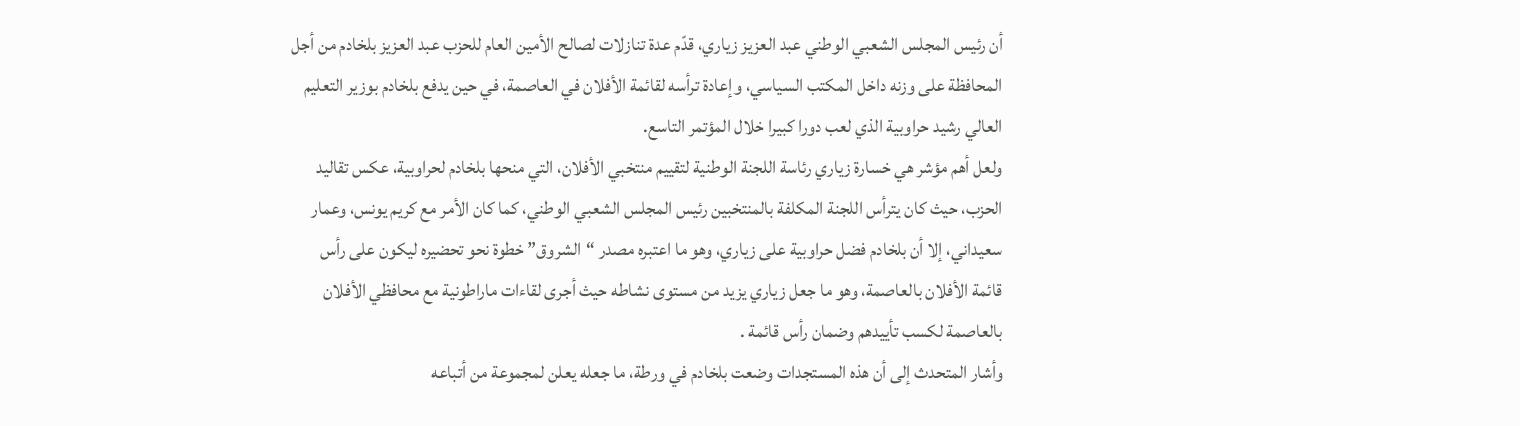أن رئيس المجلس الشعبي الوطني عبد العزيز زياري، قدّم عدة تنازلات لصالح الأمين العام للحزب عبد العزيز بلخادم من أجل المحافظة على وزنه داخل المكتب السياسي، وإعادة ترأسه لقائمة الأفلان في العاصمة، في حين يدفع بلخادم بوزير التعليم العالي رشيد حراوبية الذي لعب دورا كبيرا خلال المؤتمر التاسع.
ولعل أهم مؤشر هي خسارة زياري رئاسة اللجنة الوطنية لتقييم منتخبي الأفلان، التي منحها بلخادم لحراوبية، عكس تقاليد الحزب، حيث كان يترأس اللجنة المكلفة بالمنتخبين رئيس المجلس الشعبي الوطني، كما كان الأمر مع كريم يونس، وعمار سعيداني، إلا أن بلخادم فضل حراوبية على زياري، وهو ما اعتبره مصدر “الشروق” خطوة نحو تحضيره ليكون على رأس قائمة الأفلان بالعاصمة، وهو ما جعل زياري يزيد من مستوى نشاطه حيث أجرى لقاءات ماراطونية مع محافظي الأفلان بالعاصمة لكسب تأييدهم وضمان رأس قائمة .
وأشار المتحدث إلى أن هذه المستجدات وضعت بلخادم في ورطة، ما جعله يعلن لمجموعة من أتباعه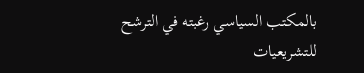بالمكتب السياسي رغبته في الترشح للتشريعيات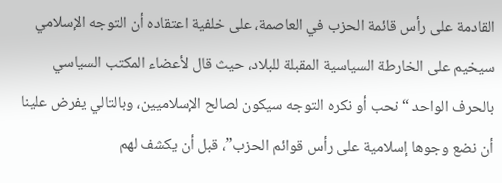القادمة على رأس قائمة الحزب في العاصمة، على خلفية اعتقاده أن التوجه الإسلامي سيخيم على الخارطة السياسية المقبلة للبلاد، حيث قال لأعضاء المكتب السياسي بالحرف الواحد “نحب أو نكره التوجه سيكون لصالح الإسلاميين، وبالتالي يفرض علينا أن نضع وجوها إسلامية على رأس قوائم الحزب”، قبل أن يكشف لهم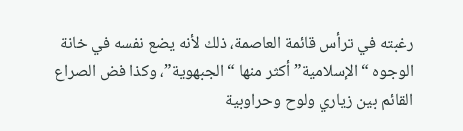رغبته في ترأس قائمة العاصمة، ذلك لأنه يضع نفسه في خانة الوجوه “الإسلامية” أكثر منها “الجبهوية”، وكذا فض الصراع القائم بين زياري ولوح وحراوبية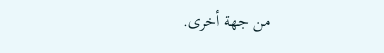من جهة أخرى.